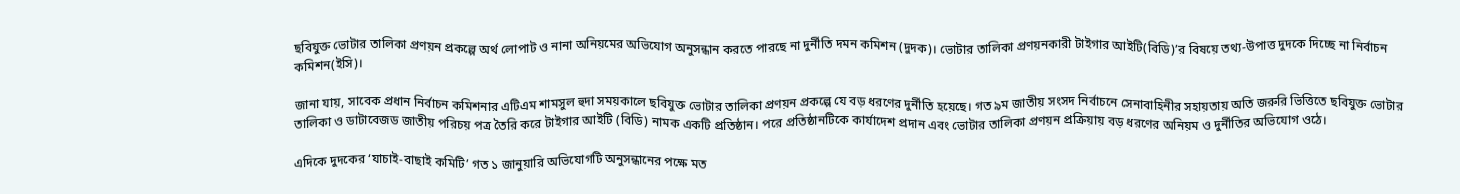ছবিযুক্ত ভোটার তালিকা প্রণয়ন প্রকল্পে অর্থ লোপাট ও নানা অনিয়মের অভিযোগ অনুসন্ধান করতে পারছে না দুর্নীতি দমন কমিশন (দুদক)। ভোটার তালিকা প্রণয়নকারী টাইগার আইটি(বিডি)’র বিষয়ে তথ্য-উপাত্ত দুদকে দিচ্ছে না নির্বাচন কমিশন(ইসি)।

জানা যায়, সাবেক প্রধান নির্বাচন কমিশনার এটিএম শামসুল হুদা সময়কালে ছবিযুক্ত ভোটার তালিকা প্রণয়ন প্রকল্পে যে বড় ধরণের দুর্নীতি হয়েছে। গত ৯ম জাতীয় সংসদ নির্বাচনে সেনাবাহিনীর সহায়তায় অতি জরুরি ভিত্তিতে ছবিযুক্ত ভোটার তালিকা ও ডাটাবেজড জাতীয় পরিচয় পত্র তৈরি করে টাইগার আইটি (বিডি) নামক একটি প্রতিষ্ঠান। পরে প্রতিষ্ঠানটিকে কার্যাদেশ প্রদান এবং ভোটার তালিকা প্রণয়ন প্রক্রিয়ায় বড় ধরণের অনিয়ম ও দুর্নীতির অভিযোগ ওঠে।

এদিকে দুদকের ‘যাচাই-বাছাই কমিটি’ গত ১ জানুয়ারি অভিযোগটি অনুসন্ধানের পক্ষে মত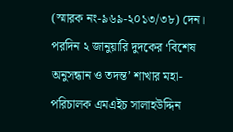(স্মারক নং-৯৬৯-২০১৩/৩৮) দেন। পরদিন ২ জানুয়ারি দুদকের ‘বিশেষ অনুসন্ধান ও তদন্ত’ শাখার মহা-পরিচালক এমএইচ সালাহউদ্দিন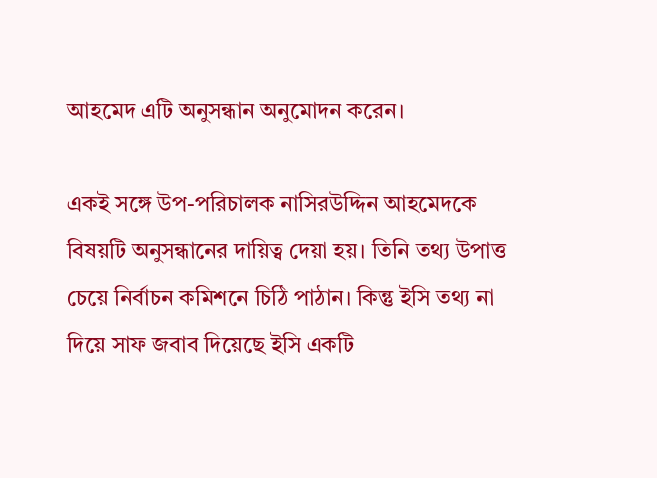আহমেদ এটি অনুসন্ধান অনুমোদন করেন।

একই সঙ্গে উপ-পরিচালক নাসিরউদ্দিন আহমেদকে বিষয়টি অনুসন্ধানের দায়িত্ব দেয়া হয়। তিনি তথ্য উপাত্ত চেয়ে নির্বাচন কমিশনে চিঠি পাঠান। কিন্তু ইসি তথ্য না দিয়ে সাফ জবাব দিয়েছে ইসি একটি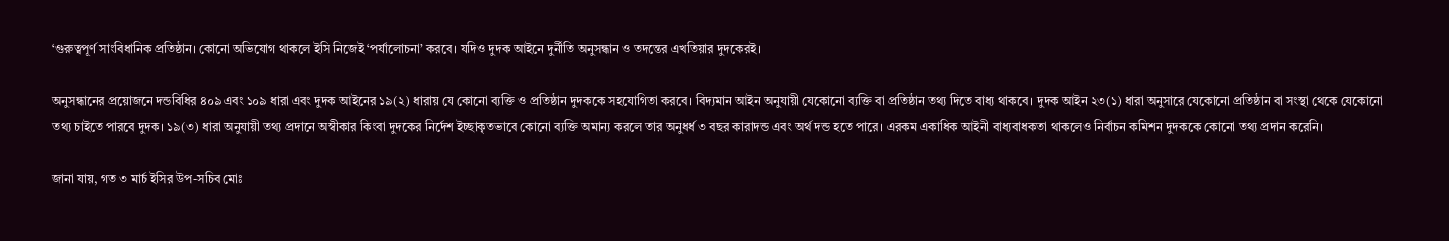‘গুরুত্বপূর্ণ সাংবিধানিক প্রতিষ্ঠান। কোনো অভিযোগ থাকলে ইসি নিজেই ‘পর্যালোচনা’ করবে। যদিও দুদক আইনে দুর্নীতি অনুসন্ধান ও তদন্তের এখতিয়ার দুদকেরই।

অনুসন্ধানের প্রয়োজনে দন্ডবিধির ৪০৯ এবং ১০৯ ধারা এবং দুদক আইনের ১৯(২) ধারায় যে কোনো ব্যক্তি ও প্রতিষ্ঠান দুদককে সহযোগিতা করবে। বিদ্যমান আইন অনুযায়ী যেকোনো ব্যক্তি বা প্রতিষ্ঠান তথ্য দিতে বাধ্য থাকবে। দুদক আইন ২৩(১) ধারা অনুসারে যেকোনো প্রতিষ্ঠান বা সংস্থা থেকে যেকোনো তথ্য চাইতে পারবে দুদক। ১৯(৩) ধারা অনুযায়ী তথ্য প্রদানে অস্বীকার কিংবা দুদকের নির্দেশ ইচ্ছাকৃতভাবে কোনো ব্যক্তি অমান্য করলে তার অনুধর্ধ ৩ বছর কারাদন্ড এবং অর্থ দন্ড হতে পারে। এরকম একাধিক আইনী বাধ্যবাধকতা থাকলেও নির্বাচন কমিশন দুদককে কোনো তথ্য প্রদান করেনি।

জানা যায়, গত ৩ মার্চ ইসির উপ-সচিব মোঃ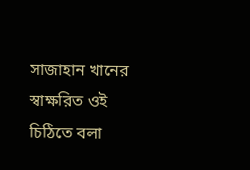সাজাহান খানের স্বাক্ষরিত ওই চিঠিতে বলা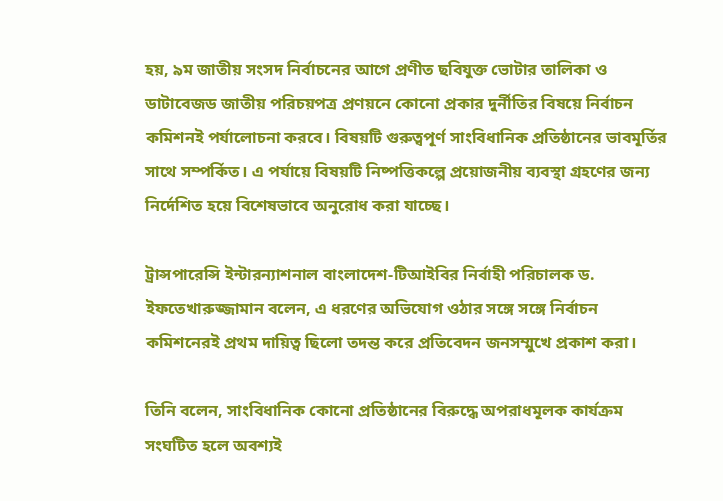হয়, ৯ম জাতীয় সংসদ নির্বাচনের আগে প্রণীত ছবিযুক্ত ভোটার তালিকা ও ডাটাবেজড জাতীয় পরিচয়পত্র প্রণয়নে কোনো প্রকার দুর্নীতির বিষয়ে নির্বাচন কমিশনই পর্যালোচনা করবে। বিষয়টি গুরুত্বপূর্ণ সাংবিধানিক প্রতিষ্ঠানের ভাবমূর্তির সাথে সম্পর্কিত। এ পর্যায়ে বিষয়টি নিষ্পত্তিকল্পে প্রয়োজনীয় ব্যবস্থা গ্রহণের জন্য নির্দেশিত হয়ে বিশেষভাবে অনুরোধ করা যাচ্ছে।

ট্রান্সপারেন্সি ইন্টারন্যাশনাল বাংলাদেশ-টিআইবির নির্বাহী পরিচালক ড. ইফতেখারুজ্জামান বলেন, এ ধরণের অভিযোগ ওঠার সঙ্গে সঙ্গে নির্বাচন কমিশনেরই প্রথম দায়িত্ব ছিলো তদন্ত করে প্রতিবেদন জনসম্মুখে প্রকাশ করা।

তিনি বলেন, সাংবিধানিক কোনো প্রতিষ্ঠানের বিরুদ্ধে অপরাধমূলক কার্যক্রম সংঘটিত হলে অবশ্যই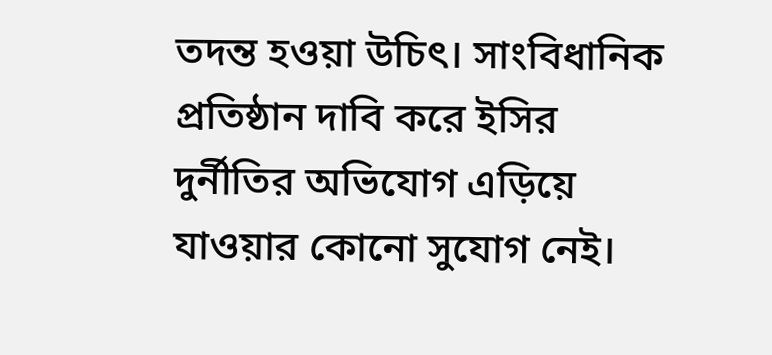তদন্ত হওয়া উচিৎ। সাংবিধানিক প্রতিষ্ঠান দাবি করে ইসির দুর্নীতির অভিযোগ এড়িয়ে যাওয়ার কোনো সুযোগ নেই।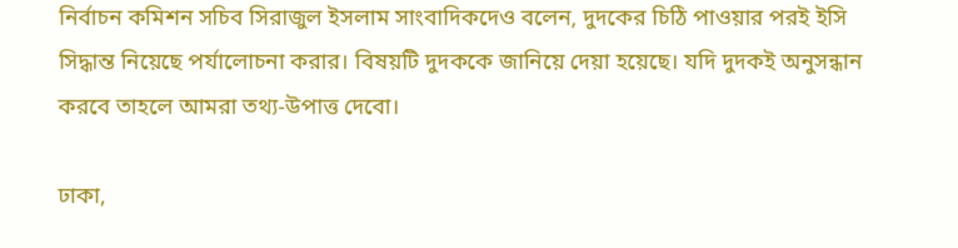নির্বাচন কমিশন সচিব সিরাজুল ইসলাম সাংবাদিকদেও বলেন, দুদকের চিঠি পাওয়ার পরই ইসি সিদ্ধান্ত নিয়েছে পর্যালোচনা করার। বিষয়টি দুদককে জানিয়ে দেয়া হয়েছে। যদি দুদকই অনুসন্ধান করবে তাহলে আমরা তথ্য-উপাত্ত দেবো।

ঢাকা,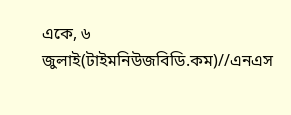একে, ৬ জুলাই(টাইমনিউজবিডি.কম)//এনএস